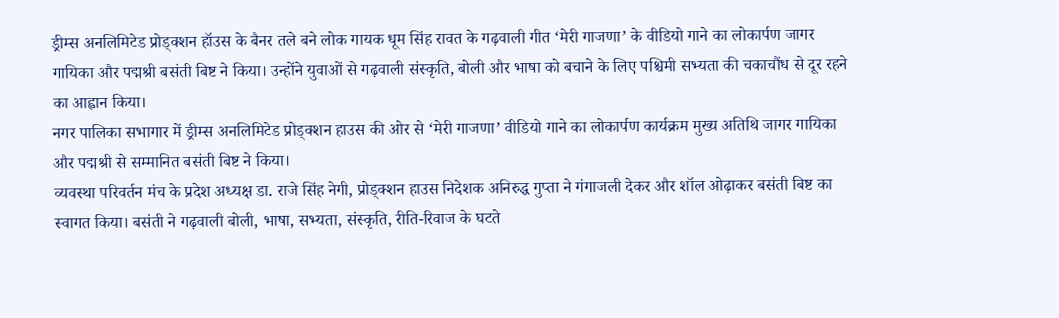ड्रीम्स अनलिमिटेड प्रोड्क्शन हॉउस के बैनर तले बने लोक गायक धूम सिंह रावत के गढ़वाली गीत ‘मेरी गाजणा’ के वीडियो गाने का लोकार्पण जागर गायिका और पद्मश्री बसंती बिष्ट ने किया। उन्होंने युवाओं से गढ़वाली संस्कृति, बोली और भाषा को बचाने के लिए पश्चिमी सभ्यता की चकाचौंध से दूर रहने का आह्वान किया।
नगर पालिका सभागार में ड्रीम्स अनलिमिटेड प्रोड्क्शन हाउस की ओर से ‘मेरी गाजणा’ वीडियो गाने का लोकार्पण कार्यक्रम मुख्य अतिथि जागर गायिका और पद्मश्री से सम्मानित बसंती बिष्ट ने किया।
व्यवस्था परिवर्तन मंच के प्रदेश अध्यक्ष डा. राजे सिंह नेगी, प्रोड्क्शन हाउस निदेशक अनिरुद्ध गुप्ता ने गंगाजली देकर और शॉल ओढ़ाकर बसंती बिष्ट का स्वागत किया। बसंती ने गढ़वाली बोली, भाषा, सभ्यता, संस्कृति, रीति-रिवाज के घटते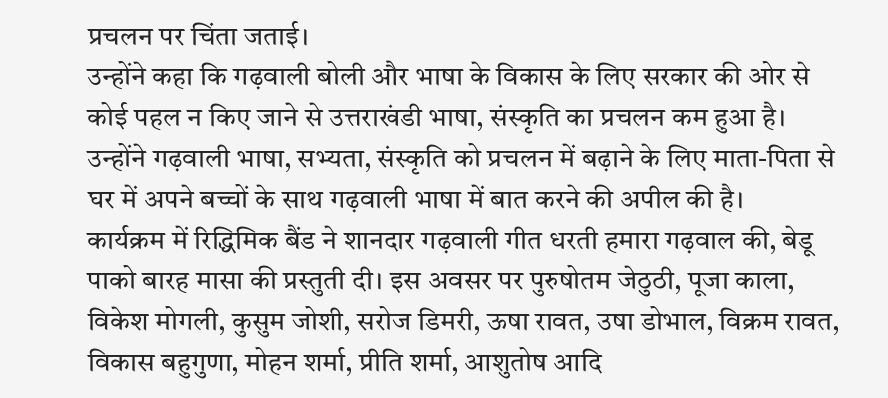प्रचलन पर चिंता जताई।
उन्होंने कहा कि गढ़वाली बोली और भाषा के विकास के लिए सरकार की ओर से कोई पहल न किए जाने से उत्तराखंडी भाषा, संस्कृति का प्रचलन कम हुआ है। उन्होंने गढ़वाली भाषा, सभ्यता, संस्कृति को प्रचलन में बढ़ाने के लिए माता-पिता से घर में अपने बच्चों के साथ गढ़वाली भाषा में बात करने की अपील की है।
कार्यक्रम में रिद्धिमिक बैंड ने शानदार गढ़वाली गीत धरती हमारा गढ़वाल की, बेडू पाको बारह मासा की प्रस्तुती दी। इस अवसर पर पुरुषोतम जेठुठी, पूजा काला, विकेश मोगली, कुसुम जोशी, सरोज डिमरी, ऊषा रावत, उषा डोभाल, विक्रम रावत, विकास बहुगुणा, मोहन शर्मा, प्रीति शर्मा, आशुतोष आदि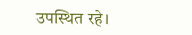उपस्थित रहे।